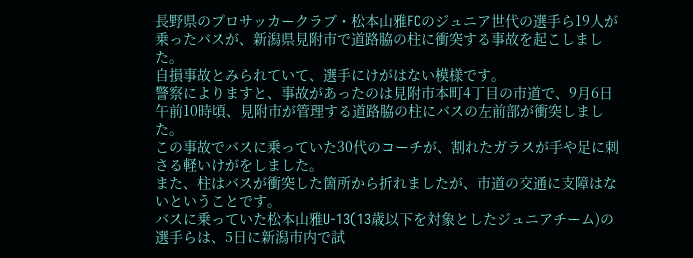長野県のプロサッカークラブ・松本山雅FCのジュニア世代の選手ら19人が乗ったバスが、新潟県見附市で道路脇の柱に衝突する事故を起こしました。
自損事故とみられていて、選手にけがはない模様です。
警察によりますと、事故があったのは見附市本町4丁目の市道で、9月6日午前10時頃、見附市が管理する道路脇の柱にバスの左前部が衝突しました。
この事故でバスに乗っていた30代のコーチが、割れたガラスが手や足に刺さる軽いけがをしました。
また、柱はバスが衝突した箇所から折れましたが、市道の交通に支障はないということです。
バスに乗っていた松本山雅U-13(13歳以下を対象としたジュニアチーム)の選手らは、5日に新潟市内で試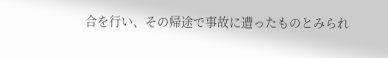合を行い、その帰途で事故に遭ったものとみられ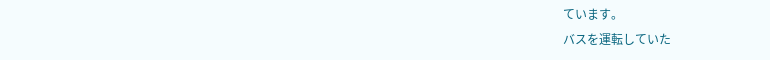ています。
バスを運転していた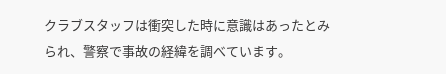クラブスタッフは衝突した時に意識はあったとみられ、警察で事故の経緯を調べています。